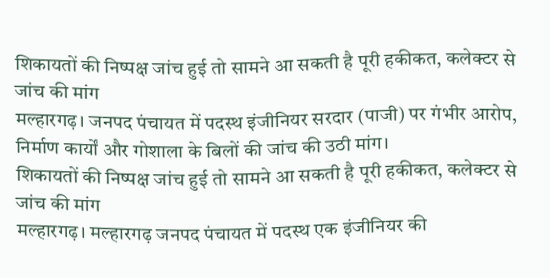शिकायतों की निष्पक्ष जांच हुई तो सामने आ सकती है पूरी हकीकत, कलेक्टर से जांच की मांग
मल्हारगढ़। जनपद पंचायत में पदस्थ इंजीनियर सरदार (पाजी) पर गंभीर आरोप, निर्माण कार्यों और गोशाला के बिलों की जांच की उठी मांग।
शिकायतों की निष्पक्ष जांच हुई तो सामने आ सकती है पूरी हकीकत, कलेक्टर से जांच की मांग
मल्हारगढ़। मल्हारगढ़ जनपद पंचायत में पदस्थ एक इंजीनियर की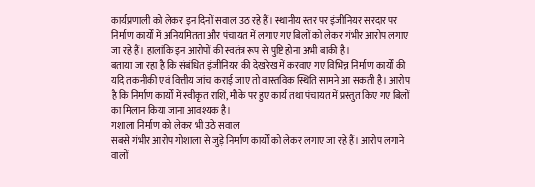कार्यप्रणाली को लेकर इन दिनों सवाल उठ रहे हैं। स्थानीय स्तर पर इंजीनियर सरदार पर निर्माण कार्यों में अनियमितता और पंचायत में लगाए गए बिलों को लेकर गंभीर आरोप लगाए जा रहे हैं। हालांकि इन आरोपों की स्वतंत्र रूप से पुष्टि होना अभी बाकी है।
बताया जा रहा है कि संबंधित इंजीनियर की देखरेख में करवाए गए विभिन्न निर्माण कार्यों की यदि तकनीकी एवं वित्तीय जांच कराई जाए तो वास्तविक स्थिति सामने आ सकती है। आरोप है कि निर्माण कार्यों में स्वीकृत राशि, मौके पर हुए कार्य तथा पंचायत में प्रस्तुत किए गए बिलों का मिलान किया जाना आवश्यक है।
गशाला निर्माण को लेकर भी उठे सवाल
सबसे गंभीर आरोप गोशाला से जुड़े निर्माण कार्यों को लेकर लगाए जा रहे हैं। आरोप लगाने वालों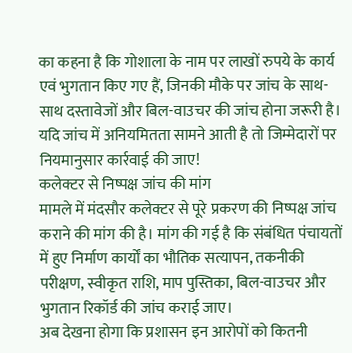का कहना है कि गोशाला के नाम पर लाखों रुपये के कार्य एवं भुगतान किए गए हैं, जिनकी मौके पर जांच के साथ-साथ दस्तावेजों और बिल-वाउचर की जांच होना जरूरी है। यदि जांच में अनियमितता सामने आती है तो जिम्मेदारों पर नियमानुसार कार्रवाई की जाए!
कलेक्टर से निष्पक्ष जांच की मांग
मामले में मंदसौर कलेक्टर से पूरे प्रकरण की निष्पक्ष जांच कराने की मांग की है। मांग की गई है कि संबंधित पंचायतों में हुए निर्माण कार्यों का भौतिक सत्यापन, तकनीकी परीक्षण, स्वीकृत राशि, माप पुस्तिका, बिल-वाउचर और भुगतान रिकॉर्ड की जांच कराई जाए।
अब देखना होगा कि प्रशासन इन आरोपों को कितनी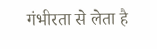गंभीरता से लेता है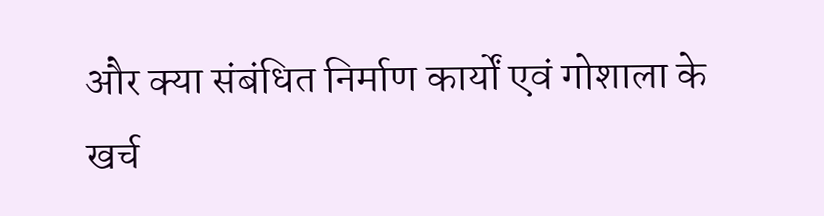और क्या संबंधित निर्माण कार्यों एवं गोशाला के खर्च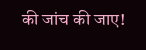की जांच की जाए!